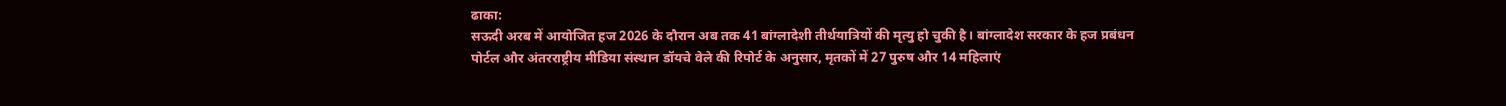ढाका:
सऊदी अरब में आयोजित हज 2026 के दौरान अब तक 41 बांग्लादेशी तीर्थयात्रियों की मृत्यु हो चुकी है। बांग्लादेश सरकार के हज प्रबंधन पोर्टल और अंतरराष्ट्रीय मीडिया संस्थान डॉयचे वेले की रिपोर्ट के अनुसार, मृतकों में 27 पुरुष और 14 महिलाएं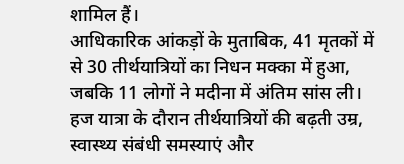शामिल हैं।
आधिकारिक आंकड़ों के मुताबिक, 41 मृतकों में से 30 तीर्थयात्रियों का निधन मक्का में हुआ, जबकि 11 लोगों ने मदीना में अंतिम सांस ली। हज यात्रा के दौरान तीर्थयात्रियों की बढ़ती उम्र, स्वास्थ्य संबंधी समस्याएं और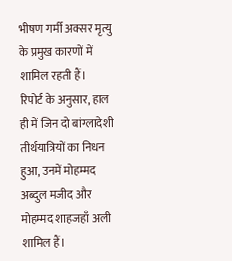भीषण गर्मी अक्सर मृत्यु के प्रमुख कारणों में शामिल रहती हैं।
रिपोर्ट के अनुसार, हाल ही में जिन दो बांग्लादेशी तीर्थयात्रियों का निधन हुआ, उनमें मोहम्मद अब्दुल मजीद और मोहम्मद शाहजहाँ अली शामिल हैं।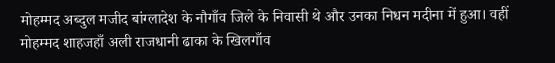मोहम्मद अब्दुल मजीद बांग्लादेश के नौगाँव जिले के निवासी थे और उनका निधन मदीना में हुआ। वहीं मोहम्मद शाहजहाँ अली राजधानी ढाका के खिलगाँव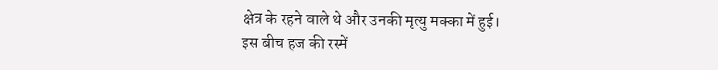क्षेत्र के रहने वाले थे और उनकी मृत्यु मक्का में हुई।
इस बीच हज की रस्में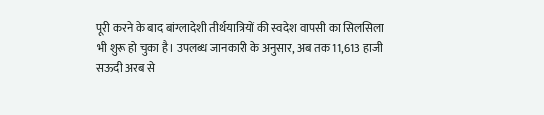पूरी करने के बाद बांग्लादेशी तीर्थयात्रियों की स्वदेश वापसी का सिलसिला भी शुरू हो चुका है। उपलब्ध जानकारी के अनुसार, अब तक 11,613 हाजी सऊदी अरब से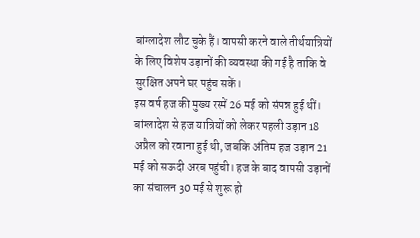बांग्लादेश लौट चुके हैं। वापसी करने वाले तीर्थयात्रियों के लिए विशेष उड़ानों की व्यवस्था की गई है ताकि वे सुरक्षित अपने घर पहुंच सकें।
इस वर्ष हज की मुख्य रस्में 26 मई को संपन्न हुई थीं। बांग्लादेश से हज यात्रियों को लेकर पहली उड़ान 18 अप्रैल को रवाना हुई थी, जबकि अंतिम हज उड़ान 21 मई को सऊदी अरब पहुंची। हज के बाद वापसी उड़ानों का संचालन 30 मई से शुरू हो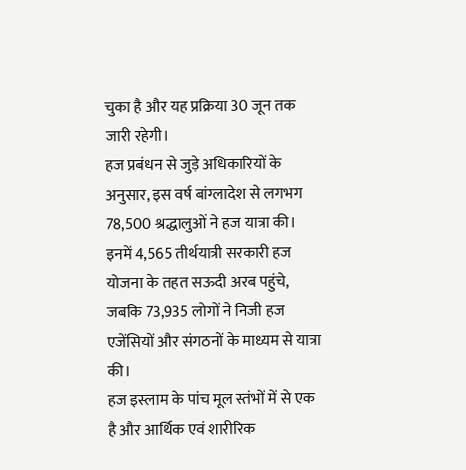चुका है और यह प्रक्रिया 30 जून तक जारी रहेगी।
हज प्रबंधन से जुड़े अधिकारियों के अनुसार, इस वर्ष बांग्लादेश से लगभग 78,500 श्रद्धालुओं ने हज यात्रा की। इनमें 4,565 तीर्थयात्री सरकारी हज योजना के तहत सऊदी अरब पहुंचे, जबकि 73,935 लोगों ने निजी हज एजेंसियों और संगठनों के माध्यम से यात्रा की।
हज इस्लाम के पांच मूल स्तंभों में से एक है और आर्थिक एवं शारीरिक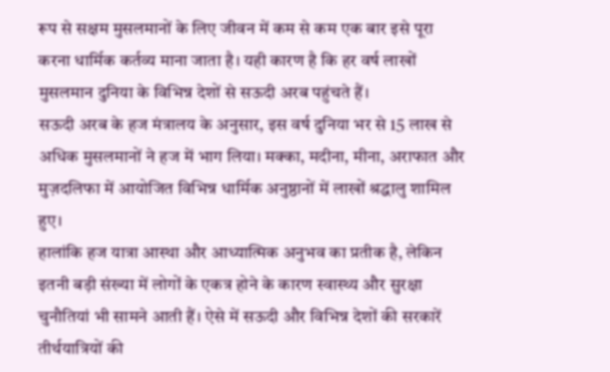रूप से सक्षम मुसलमानों के लिए जीवन में कम से कम एक बार इसे पूरा करना धार्मिक कर्तव्य माना जाता है। यही कारण है कि हर वर्ष लाखों मुसलमान दुनिया के विभिन्न देशों से सऊदी अरब पहुंचते हैं।
सऊदी अरब के हज मंत्रालय के अनुसार, इस वर्ष दुनिया भर से 15 लाख से अधिक मुसलमानों ने हज में भाग लिया। मक्का, मदीना, मीना, अराफात और मुज़दलिफा में आयोजित विभिन्न धार्मिक अनुष्ठानों में लाखों श्रद्धालु शामिल हुए।
हालांकि हज यात्रा आस्था और आध्यात्मिक अनुभव का प्रतीक है, लेकिन इतनी बड़ी संख्या में लोगों के एकत्र होने के कारण स्वास्थ्य और सुरक्षा चुनौतियां भी सामने आती हैं। ऐसे में सऊदी और विभिन्न देशों की सरकारें तीर्थयात्रियों की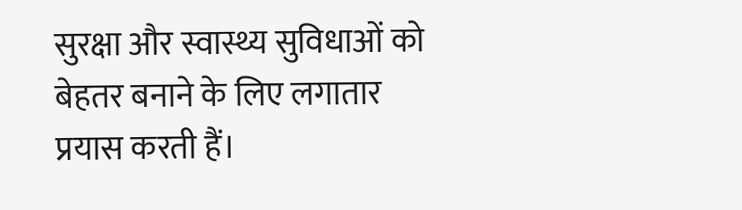सुरक्षा और स्वास्थ्य सुविधाओं को बेहतर बनाने के लिए लगातार प्रयास करती हैं।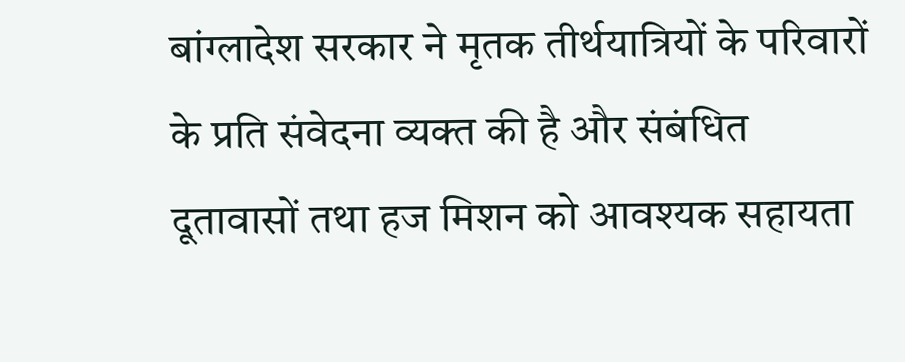बांग्लादेश सरकार ने मृतक तीर्थयात्रियों के परिवारों के प्रति संवेदना व्यक्त की है और संबंधित दूतावासों तथा हज मिशन को आवश्यक सहायता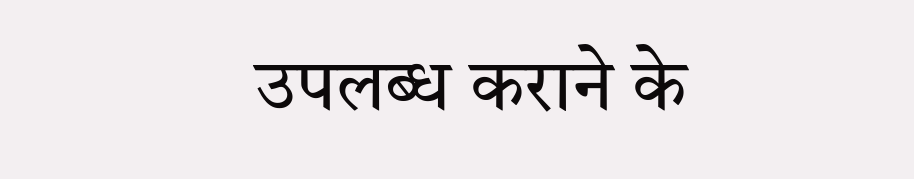उपलब्ध कराने के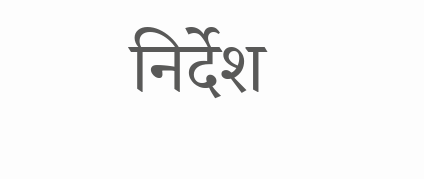निर्देश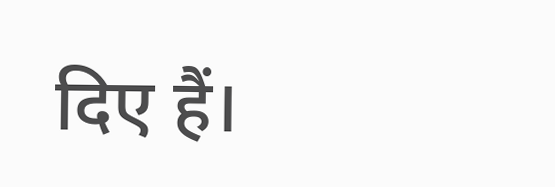दिए हैं।